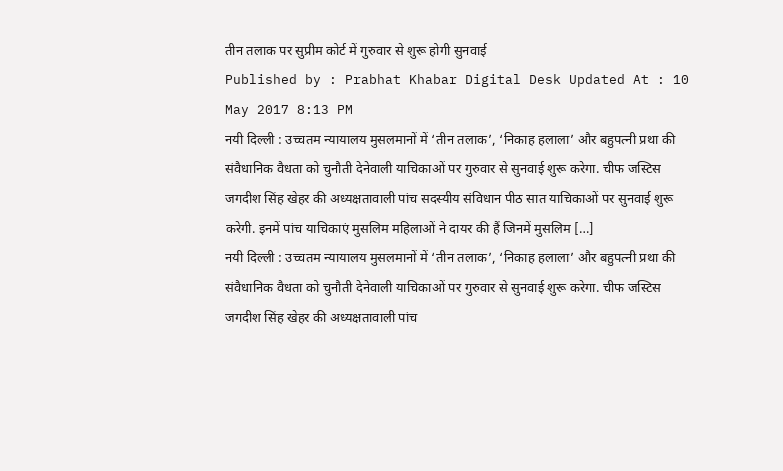तीन तलाक पर सुप्रीम कोर्ट में गुरुवार से शुरू होगी सुनवाई
Published by : Prabhat Khabar Digital Desk Updated At : 10 May 2017 8:13 PM
नयी दिल्ली : उच्चतम न्यायालय मुसलमानों में ‘तीन तलाक’, ‘निकाह हलाला’ और बहुपत्नी प्रथा की संवैधानिक वैधता को चुनौती देनेवाली याचिकाओं पर गुरुवार से सुनवाई शुरू करेगा. चीफ जस्टिस जगदीश सिंह खेहर की अध्यक्षतावाली पांच सदस्यीय संविधान पीठ सात याचिकाओं पर सुनवाई शुरू करेगी. इनमें पांच याचिकाएं मुसलिम महिलाओं ने दायर की हैं जिनमें मुसलिम […]
नयी दिल्ली : उच्चतम न्यायालय मुसलमानों में ‘तीन तलाक’, ‘निकाह हलाला’ और बहुपत्नी प्रथा की संवैधानिक वैधता को चुनौती देनेवाली याचिकाओं पर गुरुवार से सुनवाई शुरू करेगा. चीफ जस्टिस जगदीश सिंह खेहर की अध्यक्षतावाली पांच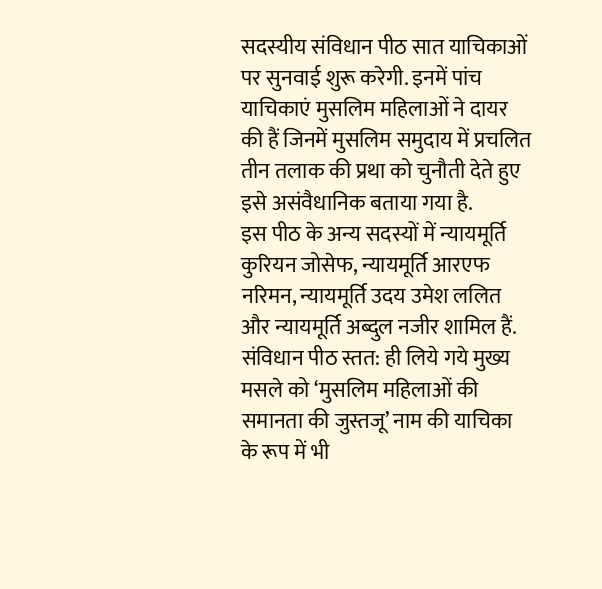सदस्यीय संविधान पीठ सात याचिकाओं पर सुनवाई शुरू करेगी. इनमें पांच याचिकाएं मुसलिम महिलाओं ने दायर की हैं जिनमें मुसलिम समुदाय में प्रचलित तीन तलाक की प्रथा को चुनौती देते हुए इसे असंवैधानिक बताया गया है.
इस पीठ के अन्य सदस्यों में न्यायमूर्ति कुरियन जोसेफ, न्यायमूर्ति आरएफ नरिमन, न्यायमूर्ति उदय उमेश ललित और न्यायमूर्ति अब्दुल नजीर शामिल हैं. संविधान पीठ स्तत: ही लिये गये मुख्य मसले को ‘मुसलिम महिलाओं की समानता की जुस्तजू’ नाम की याचिका के रूप में भी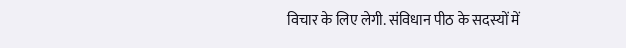विचार के लिए लेगी. संविधान पीठ के सदस्यों में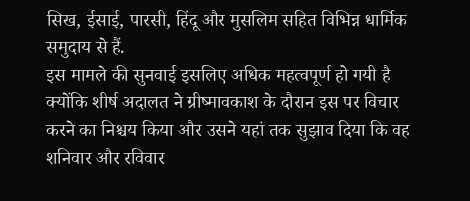सिख, ईसाई, पारसी, हिंदू और मुसलिम सहित विभिन्न धार्मिक समुदाय से हैं.
इस मामले की सुनवाई इसलिए अधिक महत्वपूर्ण हो गयी है क्योंकि शीर्ष अदालत ने ग्रीष्मावकाश के दौरान इस पर विचार करने का निश्चय किया और उसने यहां तक सुझाव दिया कि वह शनिवार और रविवार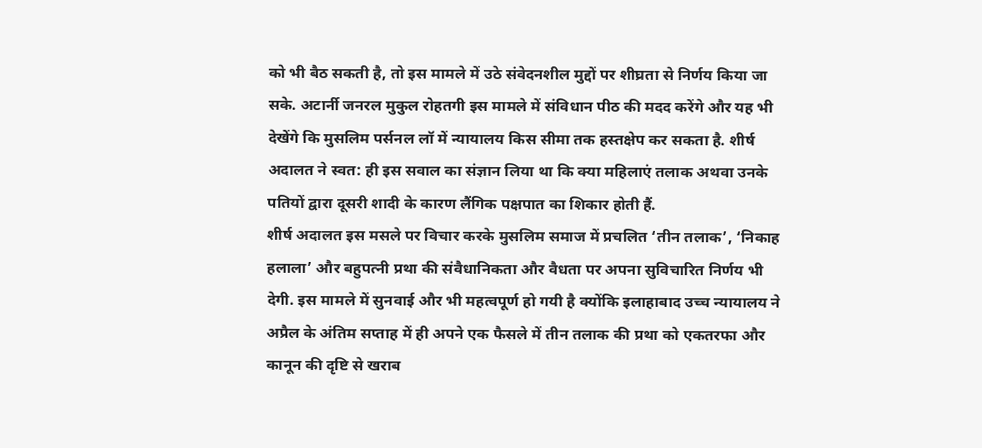को भी बैठ सकती है, तो इस मामले में उठे संवेदनशील मुद्दों पर शीघ्रता से निर्णय किया जा सके. अटार्नी जनरल मुकुल रोहतगी इस मामले में संविधान पीठ की मदद करेंगे और यह भी देखेंगे कि मुसलिम पर्सनल लॉ में न्यायालय किस सीमा तक हस्तक्षेप कर सकता है. शीर्ष अदालत ने स्वत: ही इस सवाल का संज्ञान लिया था कि क्या महिलाएं तलाक अथवा उनके पतियों द्वारा दूसरी शादी के कारण लैंगिक पक्षपात का शिकार होती हैं.
शीर्ष अदालत इस मसले पर विचार करके मुसलिम समाज में प्रचलित ‘तीन तलाक’, ‘निकाह हलाला’ और बहुपत्नी प्रथा की संवैधानिकता और वैधता पर अपना सुविचारित निर्णय भी देगी. इस मामले में सुनवाई और भी महत्वपूर्ण हो गयी है क्योंकि इलाहाबाद उच्च न्यायालय ने अप्रैल के अंतिम सप्ताह में ही अपने एक फैसले में तीन तलाक की प्रथा को एकतरफा और कानून की दृष्टि से खराब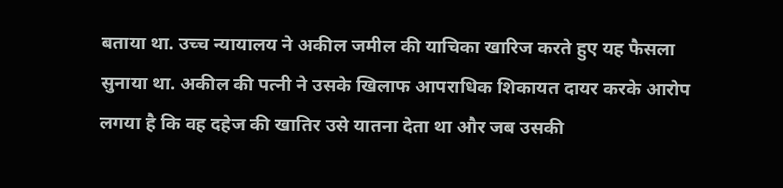बताया था. उच्च न्यायालय ने अकील जमील की याचिका खारिज करते हुए यह फैसला सुनाया था. अकील की पत्नी ने उसके खिलाफ आपराधिक शिकायत दायर करके आरोप लगया है कि वह दहेज की खातिर उसे यातना देता था और जब उसकी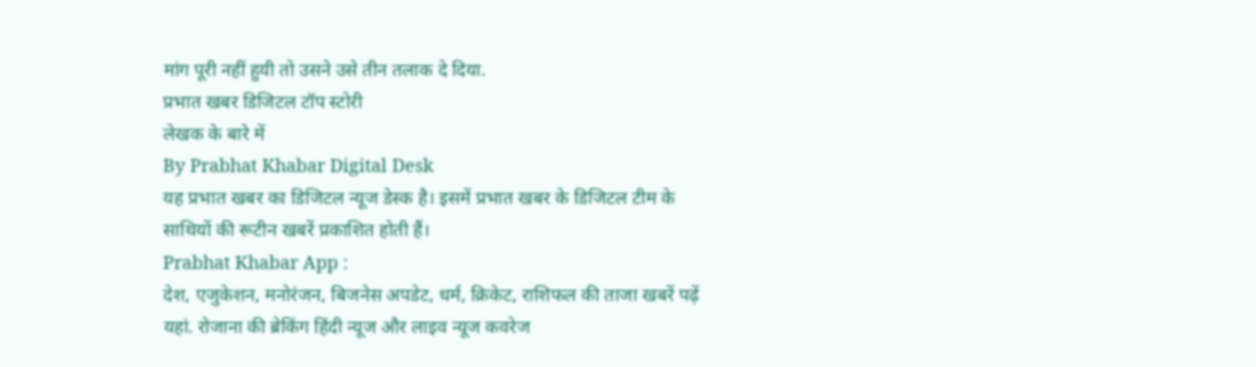मांग पूरी नहीं हुयी तो उसने उसे तीन तलाक दे दिया.
प्रभात खबर डिजिटल टॉप स्टोरी
लेखक के बारे में
By Prabhat Khabar Digital Desk
यह प्रभात खबर का डिजिटल न्यूज डेस्क है। इसमें प्रभात खबर के डिजिटल टीम के साथियों की रूटीन खबरें प्रकाशित होती हैं।
Prabhat Khabar App :
देश, एजुकेशन, मनोरंजन, बिजनेस अपडेट, धर्म, क्रिकेट, राशिफल की ताजा खबरें पढ़ें यहां. रोजाना की ब्रेकिंग हिंदी न्यूज और लाइव न्यूज कवरेज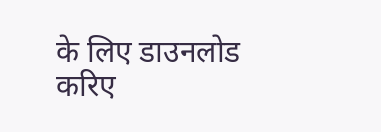के लिए डाउनलोड करिए